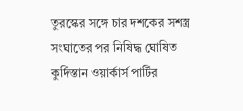তুরস্কের সঙ্গে চার দশকের সশস্ত্র সংঘাতের পর নিষিদ্ধ ঘোষিত কুর্দিস্তান ওয়ার্কার্স পার্টির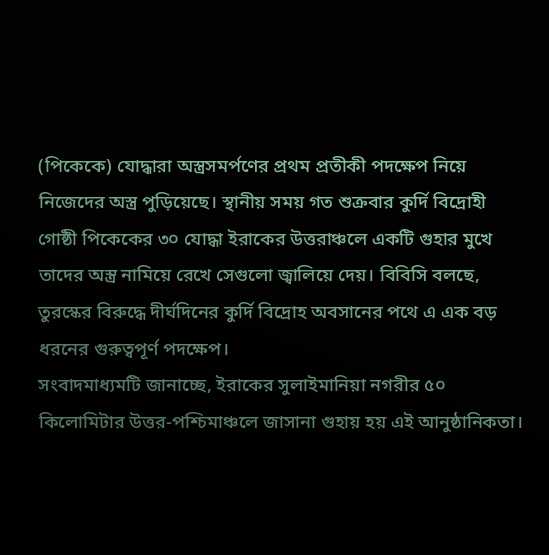(পিকেকে) যোদ্ধারা অস্ত্রসমর্পণের প্রথম প্রতীকী পদক্ষেপ নিয়ে নিজেদের অস্ত্র পুড়িয়েছে। স্থানীয় সময় গত শুক্রবার কুর্দি বিদ্রোহী গোষ্ঠী পিকেকের ৩০ যোদ্ধা ইরাকের উত্তরাঞ্চলে একটি গুহার মুখে তাদের অস্ত্র নামিয়ে রেখে সেগুলো জ্বালিয়ে দেয়। বিবিসি বলছে, তুরস্কের বিরুদ্ধে দীর্ঘদিনের কুর্দি বিদ্রোহ অবসানের পথে এ এক বড় ধরনের গুরুত্বপূর্ণ পদক্ষেপ।
সংবাদমাধ্যমটি জানাচ্ছে, ইরাকের সুলাইমানিয়া নগরীর ৫০ কিলোমিটার উত্তর-পশ্চিমাঞ্চলে জাসানা গুহায় হয় এই আনুষ্ঠানিকতা।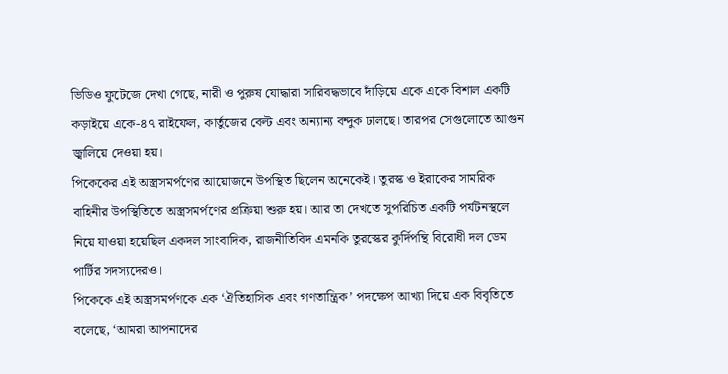ভিডিও ফুটেজে দেখা গেছে, নারী ও পুরুষ যোদ্ধারা সারিবদ্ধভাবে দাঁড়িয়ে একে একে বিশাল একটি কড়াইয়ে একে-৪৭ রাইফেল, কার্তুজের বেল্ট এবং অন্যান্য বন্দুক ঢালছে। তারপর সেগুলোতে আগুন জ্বালিয়ে দেওয়া হয়।
পিকেকের এই অস্ত্রসমর্পণের আয়োজনে উপস্থিত ছিলেন অনেকেই। তুরস্ক ও ইরাকের সামরিক বাহিনীর উপস্থিতিতে অস্ত্রসমর্পণের প্রক্রিয়া শুরু হয়। আর তা দেখতে সুপরিচিত একটি পর্যটনস্থলে নিয়ে যাওয়া হয়েছিল একদল সাংবাদিক, রাজনীতিবিদ এমনকি তুরস্কের কুর্দিপন্থি বিরোধী দল ডেম পার্টির সদস্যদেরও।
পিকেকে এই অস্ত্রসমর্পণকে এক ‘ঐতিহাসিক এবং গণতান্ত্রিক’ পদক্ষেপ আখ্যা দিয়ে এক বিবৃতিতে বলেছে, ‘আমরা আপনাদের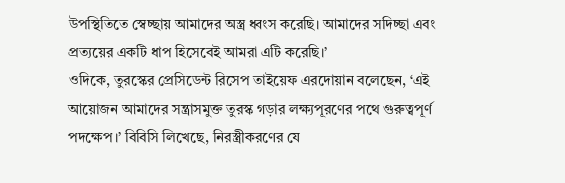উপস্থিতিতে স্বেচ্ছায় আমাদের অস্ত্র ধ্বংস করেছি। আমাদের সদিচ্ছা এবং প্রত্যয়ের একটি ধাপ হিসেবেই আমরা এটি করেছি।’
ওদিকে, তুরস্কের প্রেসিডেন্ট রিসেপ তাইয়েফ এরদোয়ান বলেছেন, ‘এই আয়োজন আমাদের সন্ত্রাসমুক্ত তুরস্ক গড়ার লক্ষ্যপূরণের পথে গুরুত্বপূর্ণ পদক্ষেপ।’ বিবিসি লিখেছে, নিরস্ত্রীকরণের যে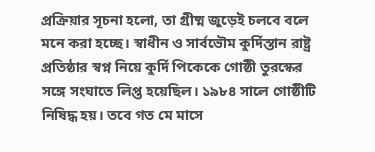প্রক্রিয়ার সূচনা হলো, তা গ্রীষ্ম জুড়েই চলবে বলে মনে করা হচ্ছে। স্বাধীন ও সার্বভৌম কুর্দিস্তান রাষ্ট্র প্রতিষ্ঠার স্বপ্ন নিয়ে কুর্দি পিকেকে গোষ্ঠী তুরস্কের সঙ্গে সংঘাতে লিপ্ত হয়েছিল। ১৯৮৪ সালে গোষ্ঠীটি নিষিদ্ধ হয়। তবে গত মে মাসে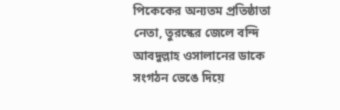পিকেকের অন্যতম প্রতিষ্ঠাতা নেতা, তুরস্কের জেলে বন্দি আবদুল্লাহ ওসালানের ডাকে সংগঠন ভেঙে দিয়ে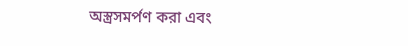অস্ত্রসমর্পণ করা এবং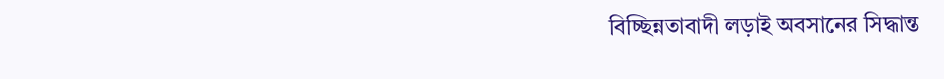বিচ্ছিন্নতাবাদী লড়াই অবসানের সিদ্ধান্ত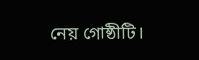নেয় গোষ্ঠীটি।